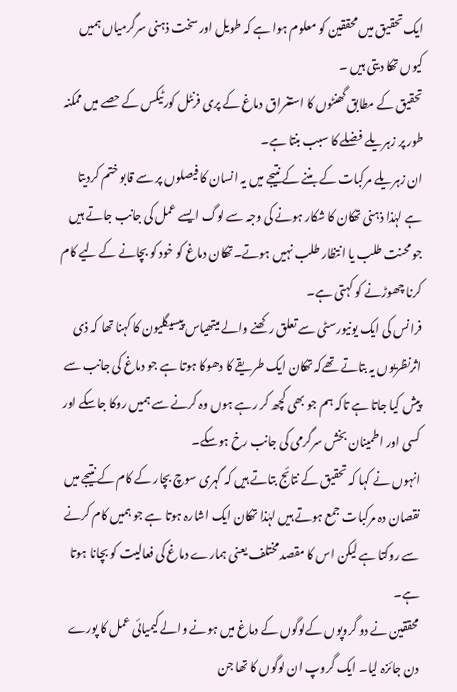ایک تحقیق میں محققین کو معلوم ہوا ہے کہ طویل اور سخت ذہنی سرگرمیاں ہمیں کیوں تھکا دیتی ہیں ۔
تحقیق کے مطابق گھنٹوں کا استغراق دماغ کے پری فرنٹل کورٹیکس کے حصے میں ممکنہ طور پر زہریلے فضلے کا سبب بنتا ہے۔
ان زہریلے مرکبات کے بننے کے نتیجے میں یہ انسان کا فیصلوں پر سے قابو ختم کردیتا ہے لہٰذا ذہنی تھکان کا شکار ہونے کی وجہ سے لوگ ایسے عمل کی جانب جاتے ہیں جو محنت طلب یا انتظار طلب نہیں ہوتے۔تھکان دماغ کو خود کو بچانے کے لیے کام کرنا چھوڑنے کو کہتی ہے۔
فرانس کی ایک یونیورسٹی سے تعلق رکھنے والے میتھیاس پیسیگلیون کا کہنا تھا کہ ذی اثرنظریوں یہ بتاتے تھےکہ تھکان ایک طریقے کا دھوکا ہوتا ہے جو دماغ کی جانب سے پیش کیا جاتا ہے تاکہ ہم جو بھی کچھ کر رہے ہوں وہ کرنے سے ہمیں روکا جاسکے اور کسی اور اطمینان بخش سرگرمی کی جانب رخ ہوسکے۔
انہوں نے کہا کہ تحقیق کے نتائج بتاتے ہیں کہ گہری سوچ بچار کے کام کے نتیجے میں نقصان دہ مرکبات جمع ہوتے ہیں لہٰذا تھکان ایک اشارہ ہوتا ہے جو ہمیں کام کرنے سے روکتا ہے لیکن اس کا مقصد مختلف یعنی ہمارے دماغ کی فعالیت کو بچانا ہوتا ہے۔
محققین نے دو گروپوں کےلوگوں کے دماغ میں ہونے والے کیمیائی عمل کا پورے دن جائزہ لیا۔ ایک گروپ ان لوگوں کا تھا جن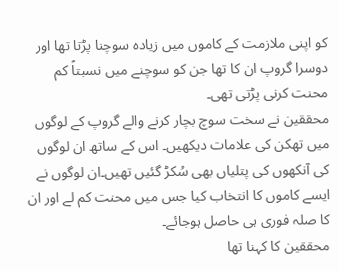کو اپنی ملازمت کے کاموں میں زیادہ سوچنا پڑتا تھا اور دوسرا گروپ ان کا تھا جن کو سوچنے میں نسبتاً کم محنت کرنی پڑتی تھی۔
محققین نے سخت سوچ بچار کرنے والے گروپ کے لوگوں میں تھکن کی علامات دیکھیں۔ اس کے ساتھ ان لوگوں کی آنکھوں کی پتلیاں بھی سُکڑ گئیں تھیں۔ان لوگوں نے ایسے کاموں کا انتخاب کیا جس میں محنت کم لے اور ان کا صلہ فوری ہی حاصل ہوجائے۔
محققین کا کہنا تھا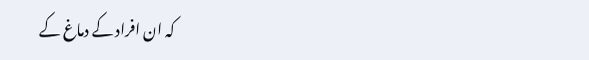کہ ان افراد کے دماغ کے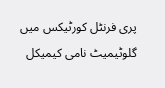پری فرنٹل کورٹیکس میں گلوٹیمیٹ نامی کیمیکل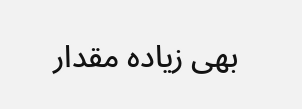بھی زیادہ مقدار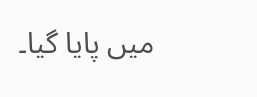میں پایا گیا۔